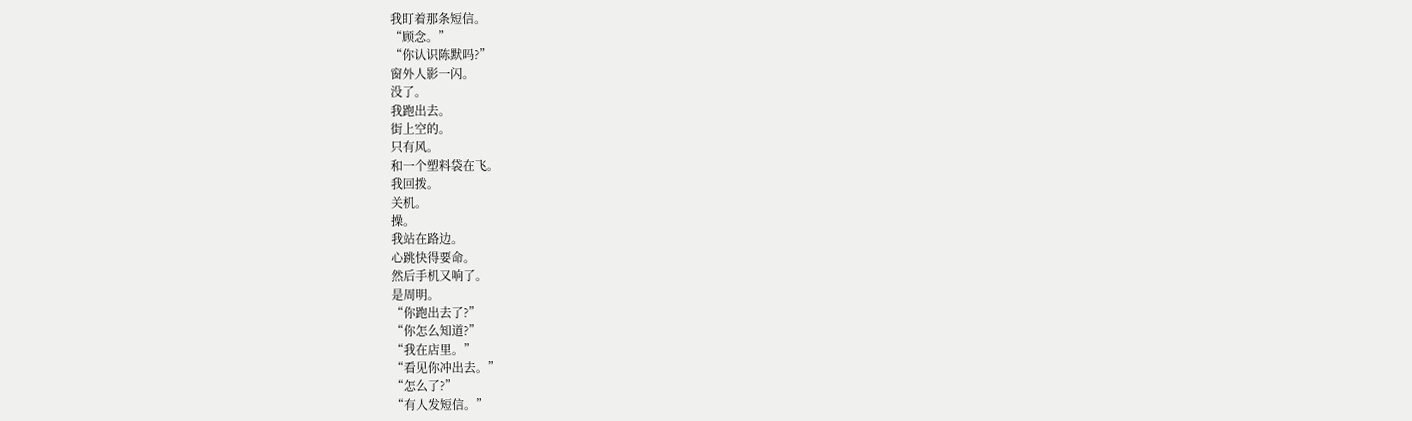我盯着那条短信。
“顾念。”
“你认识陈默吗?”
窗外人影一闪。
没了。
我跑出去。
街上空的。
只有风。
和一个塑料袋在飞。
我回拨。
关机。
操。
我站在路边。
心跳快得要命。
然后手机又响了。
是周明。
“你跑出去了?”
“你怎么知道?”
“我在店里。”
“看见你冲出去。”
“怎么了?”
“有人发短信。”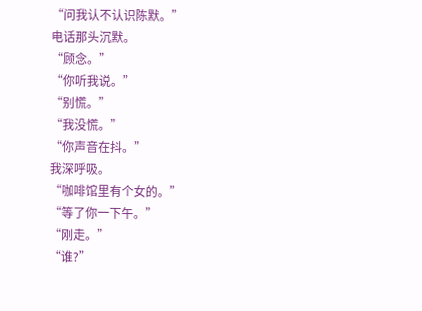“问我认不认识陈默。”
电话那头沉默。
“顾念。”
“你听我说。”
“别慌。”
“我没慌。”
“你声音在抖。”
我深呼吸。
“咖啡馆里有个女的。”
“等了你一下午。”
“刚走。”
“谁?”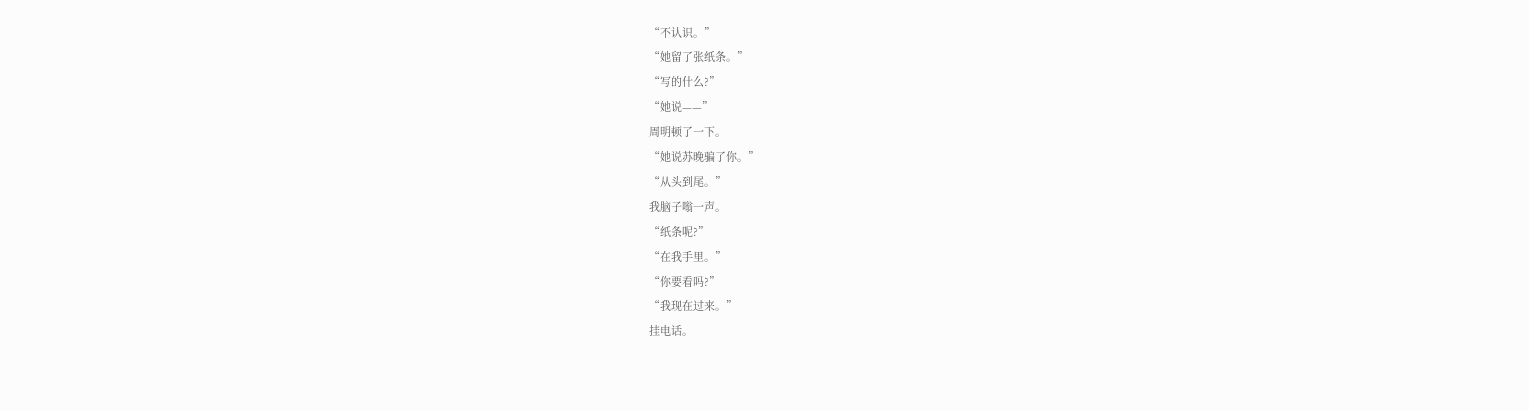“不认识。”
“她留了张纸条。”
“写的什么?”
“她说——”
周明顿了一下。
“她说苏晚骗了你。”
“从头到尾。”
我脑子嗡一声。
“纸条呢?”
“在我手里。”
“你要看吗?”
“我现在过来。”
挂电话。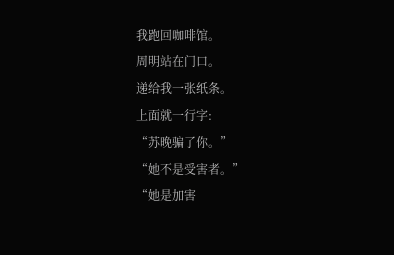我跑回咖啡馆。
周明站在门口。
递给我一张纸条。
上面就一行字:
“苏晚骗了你。”
“她不是受害者。”
“她是加害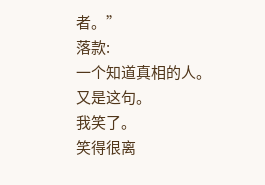者。”
落款:
一个知道真相的人。
又是这句。
我笑了。
笑得很离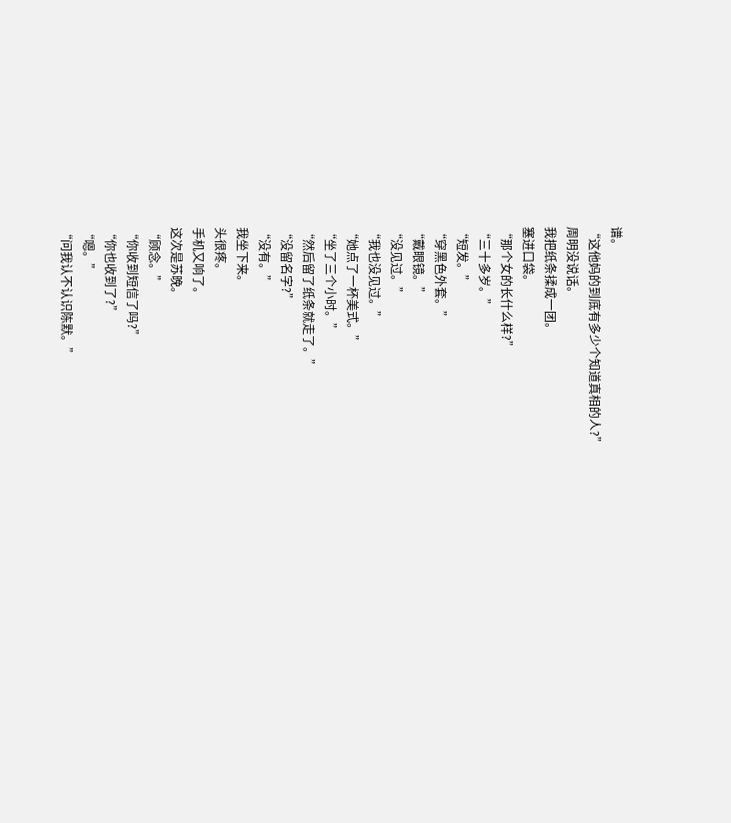谱。
“这他妈的到底有多少个知道真相的人?”
周明没说话。
我把纸条揉成一团。
塞进口袋。
“那个女的长什么样?”
“三十多岁。”
“短发。”
“穿黑色外套。”
“戴眼镜。”
“没见过。”
“我也没见过。”
“她点了一杯美式。”
“坐了三个小时。”
“然后留了纸条就走了。”
“没留名字?”
“没有。”
我坐下来。
头很疼。
手机又响了。
这次是苏晚。
“顾念。”
“你收到短信了吗?”
“你也收到了?”
“嗯。”
“问我认不认识陈默。”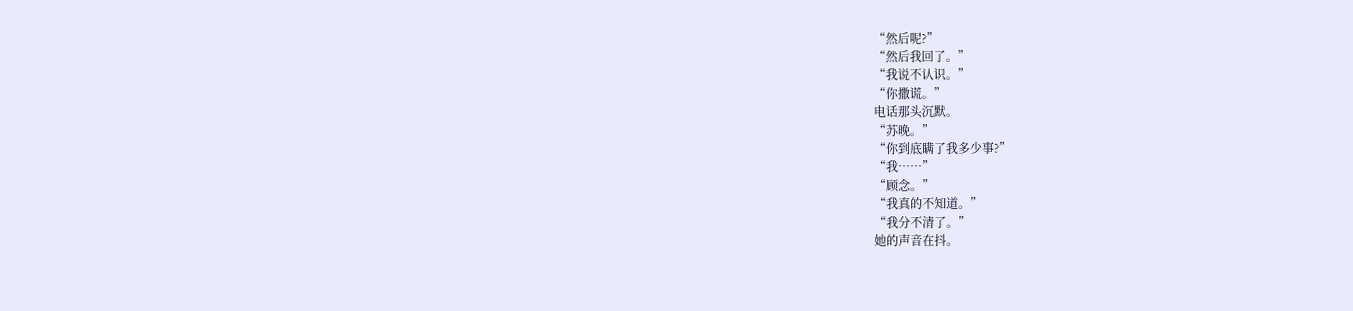“然后呢?”
“然后我回了。”
“我说不认识。”
“你撒谎。”
电话那头沉默。
“苏晚。”
“你到底瞒了我多少事?”
“我……”
“顾念。”
“我真的不知道。”
“我分不清了。”
她的声音在抖。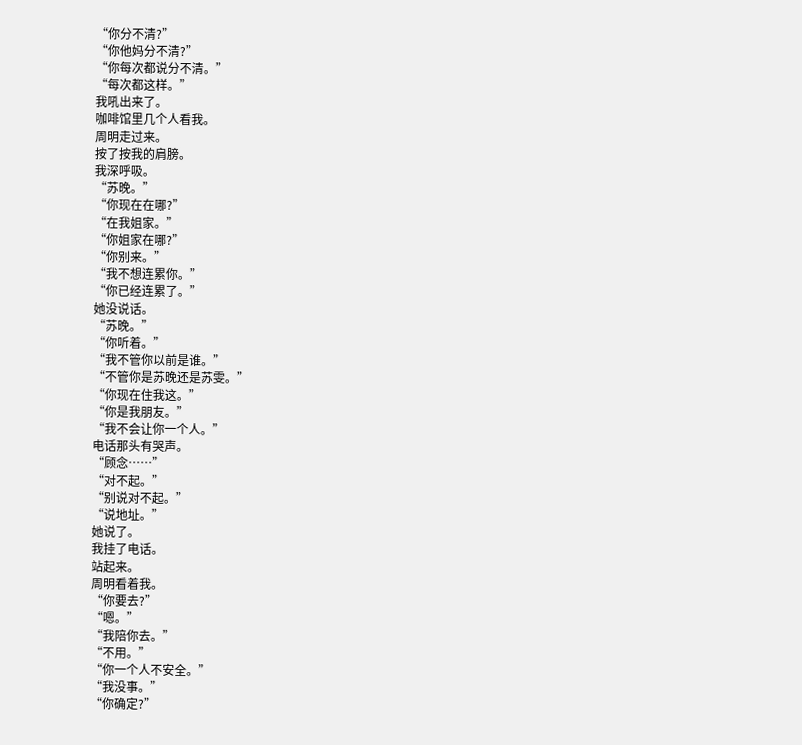“你分不清?”
“你他妈分不清?”
“你每次都说分不清。”
“每次都这样。”
我吼出来了。
咖啡馆里几个人看我。
周明走过来。
按了按我的肩膀。
我深呼吸。
“苏晚。”
“你现在在哪?”
“在我姐家。”
“你姐家在哪?”
“你别来。”
“我不想连累你。”
“你已经连累了。”
她没说话。
“苏晚。”
“你听着。”
“我不管你以前是谁。”
“不管你是苏晚还是苏雯。”
“你现在住我这。”
“你是我朋友。”
“我不会让你一个人。”
电话那头有哭声。
“顾念……”
“对不起。”
“别说对不起。”
“说地址。”
她说了。
我挂了电话。
站起来。
周明看着我。
“你要去?”
“嗯。”
“我陪你去。”
“不用。”
“你一个人不安全。”
“我没事。”
“你确定?”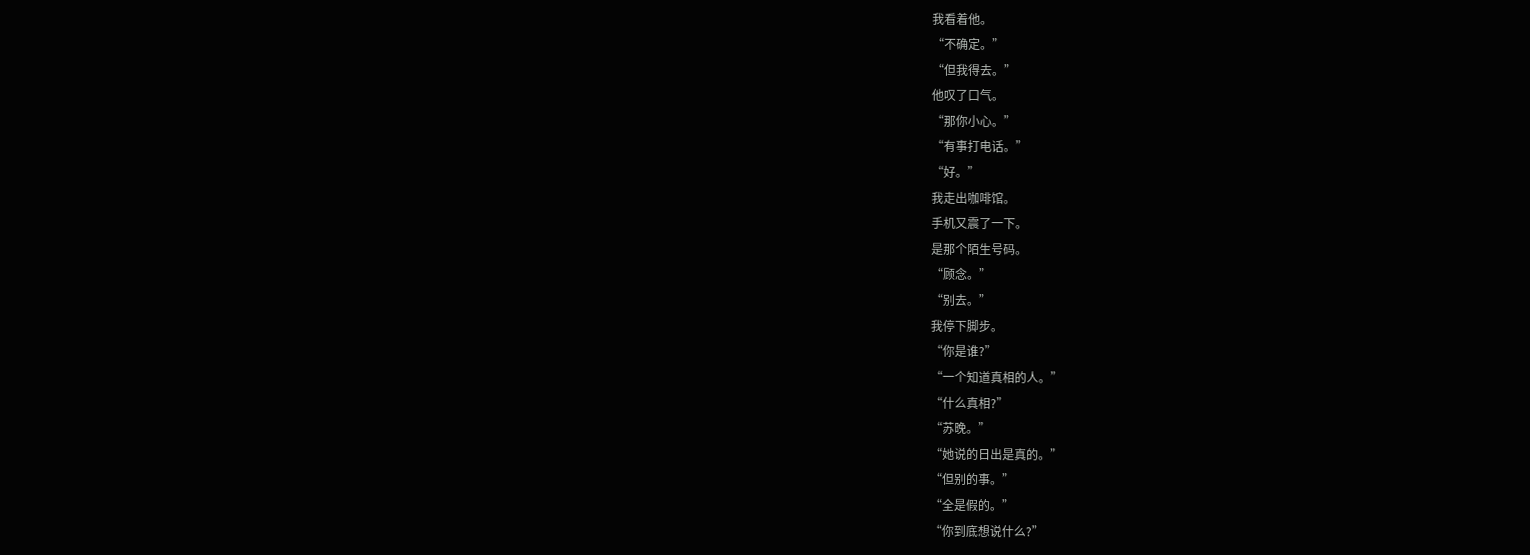我看着他。
“不确定。”
“但我得去。”
他叹了口气。
“那你小心。”
“有事打电话。”
“好。”
我走出咖啡馆。
手机又震了一下。
是那个陌生号码。
“顾念。”
“别去。”
我停下脚步。
“你是谁?”
“一个知道真相的人。”
“什么真相?”
“苏晚。”
“她说的日出是真的。”
“但别的事。”
“全是假的。”
“你到底想说什么?”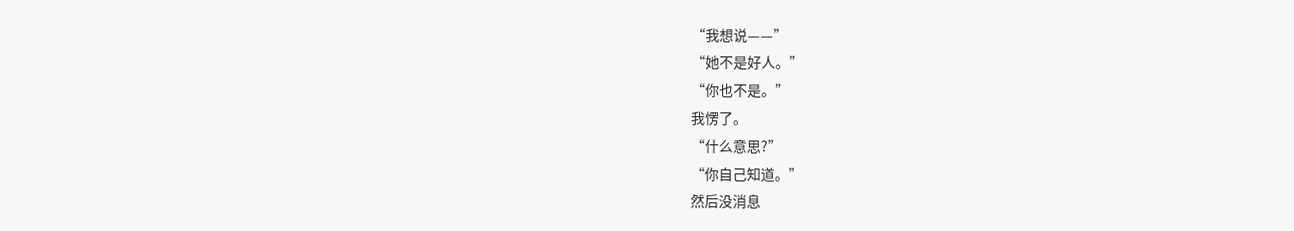“我想说——”
“她不是好人。”
“你也不是。”
我愣了。
“什么意思?”
“你自己知道。”
然后没消息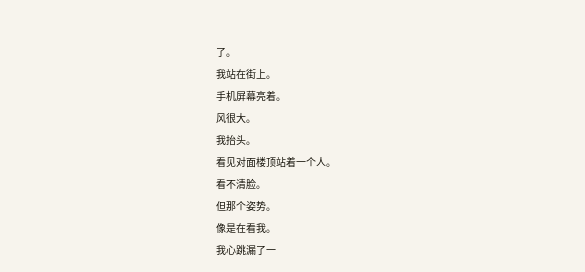了。
我站在街上。
手机屏幕亮着。
风很大。
我抬头。
看见对面楼顶站着一个人。
看不清脸。
但那个姿势。
像是在看我。
我心跳漏了一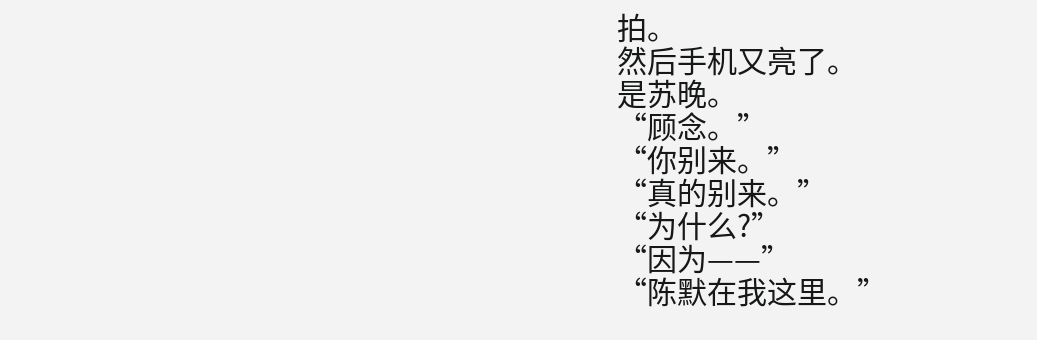拍。
然后手机又亮了。
是苏晚。
“顾念。”
“你别来。”
“真的别来。”
“为什么?”
“因为——”
“陈默在我这里。”